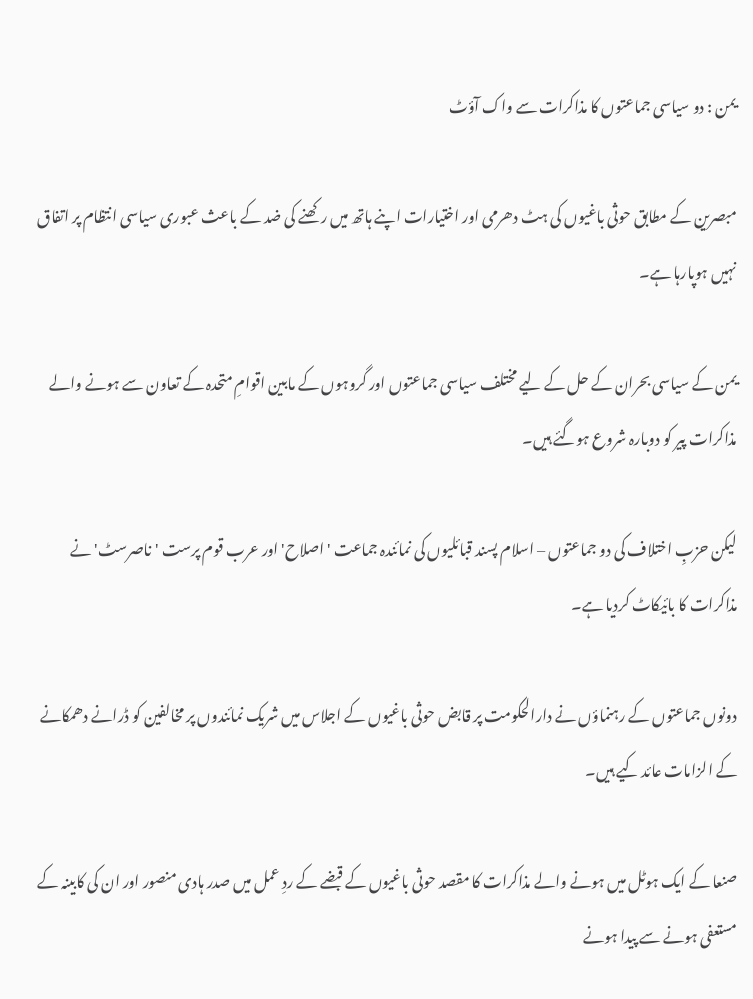یمن : دو سیاسی جماعتوں کا مذاکرات سے واک آؤٹ

مبصرین کے مطابق حوثی باغیوں کی ہٹ دھرمی اور اختیارات اپنے ہاتھ میں رکھنے کی ضد کے باعث عبوری سیاسی انتظام پر اتفاق نہیں ہوپارہا ہے۔

یمن کے سیاسی بحران کے حل کے لیے مختلف سیاسی جماعتوں اور گروہوں کے مابین اقوامِ متحدہ کے تعاون سے ہونے والے مذاکرات پیر کو دوبارہ شروع ہوگئے ہیں۔

لیکن حزبِ اختلاف کی دو جماعتوں – اسلام پسند قبائلیوں کی نمائندہ جماعت 'اصلاح' اور عرب قوم پرست 'ناصرسٹ' نے مذاکرات کا بائیکاٹ کردیا ہے۔

دونوں جماعتوں کے رہنماؤں نے دارالحکومت پر قابض حوثی باغیوں کے اجلاس میں شریک نمائندوں پر مخالفین کو ڈرانے دھمکانے کے الزامات عائد کیے ہیں۔

صنعا کے ایک ہوٹل میں ہونے والے مذاکرات کا مقصد حوثی باغیوں کے قبضے کے ردِ عمل میں صدر ہادی منصور اور ان کی کابینہ کے مستعفی ہونے سے پیدا ہونے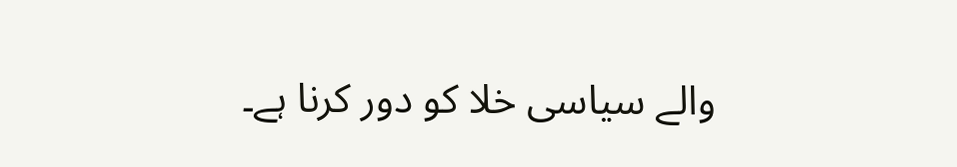والے سیاسی خلا کو دور کرنا ہے۔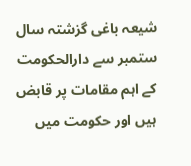شیعہ باغی گزشتہ سال ستمبر سے دارالحکومت کے اہم مقامات پر قابض ہیں اور حکومت میں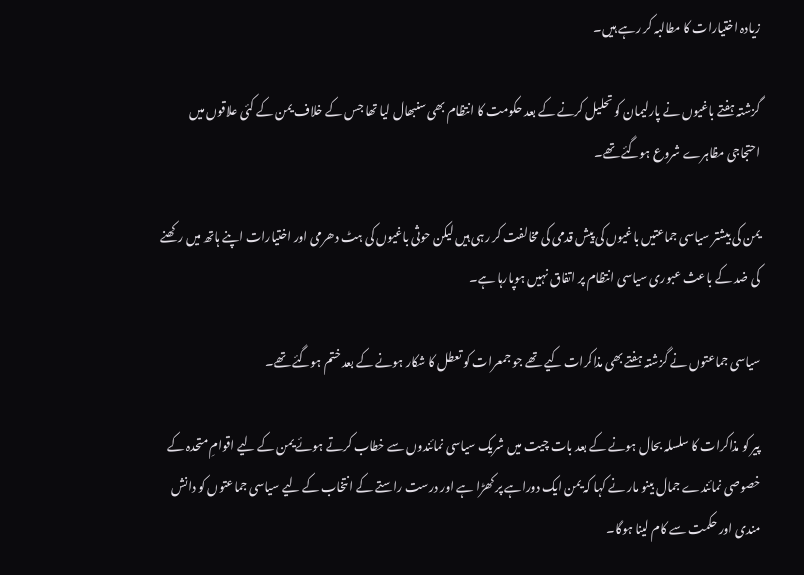زیادہ اختیارات کا مطالبہ کر رہے ہیں۔

گزشتہ ہفتے باغیوں نے پارلیمان کو تحلیل کرنے کے بعد حکومت کا انتظام بھی سنبھال لیا تھا جس کے خلاف یمن کے کئی علاقوں میں احتجاجی مظاہرے شروع ہوگئے تھے۔

یمن کی بیشتر سیاسی جماعتیں باغیوں کی پیش قدمی کی مخالفت کر رہی ہیں لیکن حوثی باغیوں کی ہٹ دھرمی اور اختیارات اپنے ہاتھ میں رکھنے کی ضد کے باعث عبوری سیاسی انتظام پر اتفاق نہیں ہوپارہا ہے۔

سیاسی جماعتوں نے گزشتہ ہفتے بھی مذاکرات کیے تھے جو جمعرات کو تعطل کا شکار ہونے کے بعد ختم ہوگئے تھے۔

پیر کو مذاکرات کا سلسلہ بحال ہونے کے بعد بات چیت میں شریک سیاسی نمائندوں سے خطاب کرتے ہوئے یمن کے لیے اقوامِ متحدہ کے خصوصی نمائندے جمال بینو مار نے کہا کہ یمن ایک دوراہے پر کھڑا ہے اور درست راستے کے انتخاب کے لیے سیاسی جماعتوں کو دانش مندی اور حکمت سے کام لینا ہوگا۔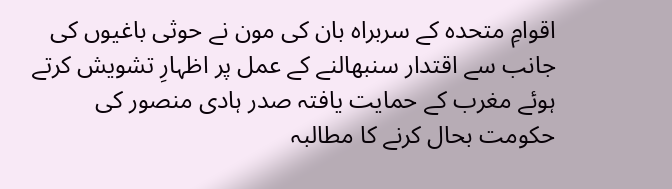اقوامِ متحدہ کے سربراہ بان کی مون نے حوثی باغیوں کی جانب سے اقتدار سنبھالنے کے عمل پر اظہارِ تشویش کرتے ہوئے مغرب کے حمایت یافتہ صدر ہادی منصور کی حکومت بحال کرنے کا مطالبہ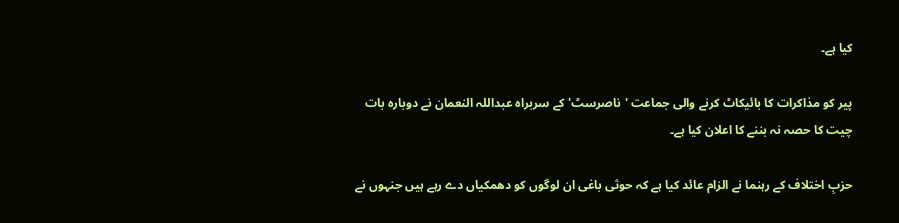کیا ہے۔

پیر کو مذاکرات کا بائیکاٹ کرنے والی جماعت 'ناصرسٹ' کے سربراہ عبداللہ النعمان نے دوبارہ بات چیت کا حصہ نہ بننے کا اعلان کیا ہے۔

حزبِ اختلاف کے رہنما نے الزام عائد کیا ہے کہ حوثی باغی ان لوگوں کو دھمکیاں دے رہے ہیں جنہوں نے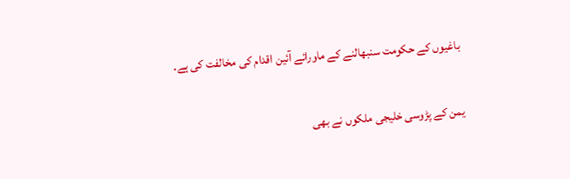باغیوں کے حکومت سنبھالنے کے ماورائے آئین اقدام کی مخالفت کی ہے۔

یمن کے پڑوسی خلیجی ملکوں نے بھی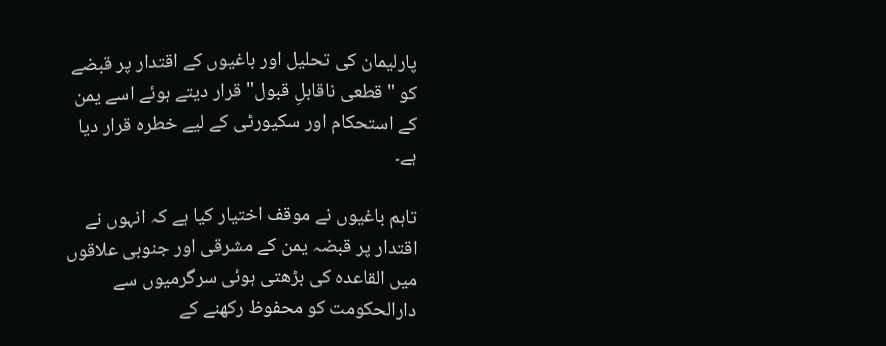پارلیمان کی تحلیل اور باغیوں کے اقتدار پر قبضے کو "قطعی ناقابلِ قبول" قرار دیتے ہوئے اسے یمن کے استحکام اور سکیورٹی کے لیے خطرہ قرار دیا ہے۔

تاہم باغیوں نے موقف اختیار کیا ہے کہ انہوں نے اقتدار پر قبضہ یمن کے مشرقی اور جنوبی علاقوں میں القاعدہ کی بڑھتی ہوئی سرگرمیوں سے دارالحکومت کو محفوظ رکھنے کے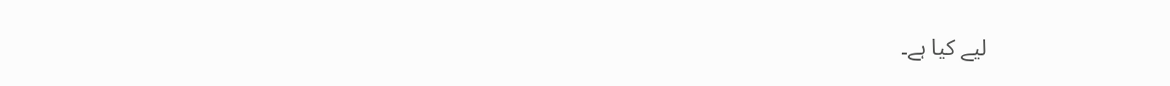لیے کیا ہے۔